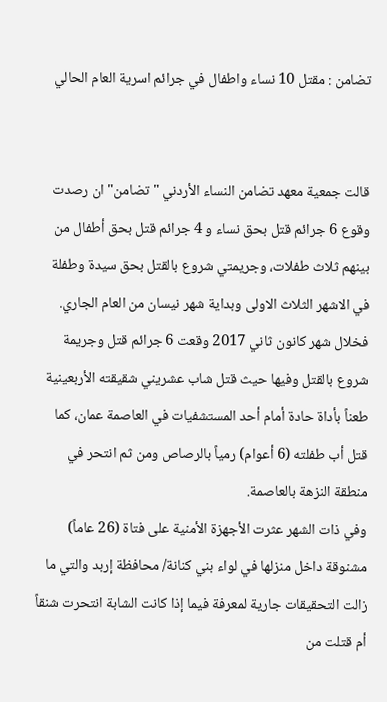تضامن : مقتل 10 نساء واطفال في جرائم اسرية العام الحالي


قالت جمعية معهد تضامن النساء الأردني "تضامن" ان رصدت وقوع 6 جرائم قتل بحق نساء و 4 جرائم قتل بحق أطفال من بينهم ثلاث طفلات، وجريمتي شروع بالقتل بحق سيدة وطفلة في الاشهر الثلاث الاولى وبداية شهر نيسان من العام الجاري.
فخلال شهر كانون ثاني 2017 وقعت 6 جرائم قتل وجريمة شروع بالقتل وفيها حيث قتل شاب عشريني شقيقته الأربعينية طعناً بأداة حادة أمام أحد المستشفيات في العاصمة عمان، كما قتل أب طفلته (6 أعوام) رمياً بالرصاص ومن ثم انتحر في منطقة النزهة بالعاصمة.
وفي ذات الشهر عثرت الأجهزة الأمنية على فتاة (26 عاماً) مشنوقة داخل منزلها في لواء بني كنانة/ محافظة إربد والتي ما زالت التحقيقات جارية لمعرفة فيما إذا كانت الشابة انتحرت شنقاً أم قتلت من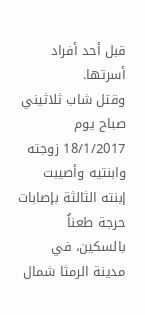قبل أحد أفراد أسرتها.
وقتل شاب ثلاثيني صباح يوم 18/1/2017 زوجته وابنتيه وأصيبت إبنته الثالثة بإصابات حرجة طعناُ بالسكين، في مدينة الرمثا شمال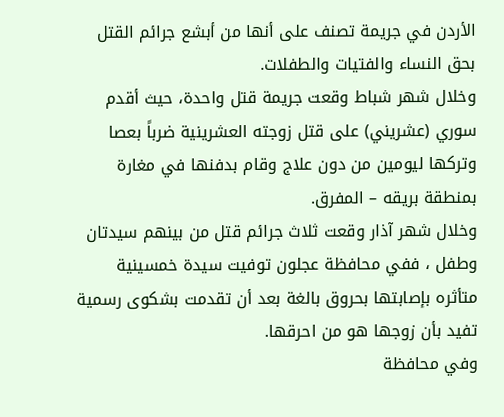الأردن في جريمة تصنف على أنها من أبشع جرائم القتل بحق النساء والفتيات والطفلات.
وخلال شهر شباط وقعت جريمة قتل واحدة، حيث أقدم سوري (عشريني) على قتل زوجته العشرينية ضرباً بعصا وتركها ليومين من دون علاج وقام بدفنها في مغارة بمنطقة بريقه – المفرق.
وخلال شهر آذار وقعت ثلاث جرائم قتل من بينهم سيدتان وطفل ، ففي محافظة عجلون توفيت سيدة خمسينية متأثره بإصابتها بحروق بالغة بعد أن تقدمت بشكوى رسمية تفيد بأن زوجها هو من احرقها.
وفي محافظة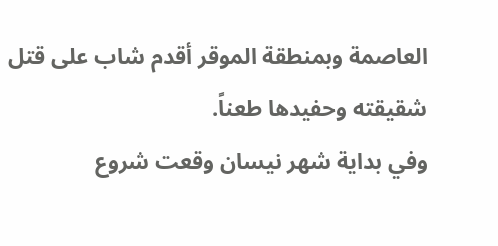العاصمة وبمنطقة الموقر أقدم شاب على قتل شقيقته وحفيدها طعناً.
وفي بداية شهر نيسان وقعت شروع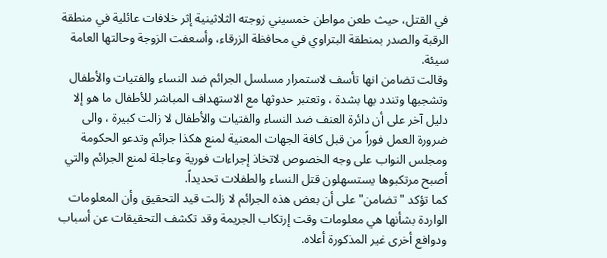في القتل، حيث طعن مواطن خمسيني زوجته الثلاثينية إثر خلافات عائلية في منطقة الرقبة والصدر بمنطقة البتراوي في محافظة الزرقاء، وأسعفت الزوجة وحالتها العامة سيئة.
وقالت تضامن انها تأسف لاستمرار مسلسل الجرائم ضد النساء والفتيات والأطفال وتشجبها وتندد بها بشدة ، وتعتبر حدوثها مع الاستهداف المباشر للأطفال ما هو إلا دليل آخر على أن دائرة العنف ضد النساء والفتيات والأطفال لا زالت كبيرة ، والى ضرورة العمل فوراً من قبل كافة الجهات المعنية لمنع هكذا جرائم وتدعو الحكومة ومجلس النواب على وجه الخصوص لاتخاذ إجراءات فورية وعاجلة لمنع الجرائم والتي أصبح مرتكبوها يستسهلون قتل النساء والطفلات تحديداً.
كما تؤكد "تضامن" على أن بعض هذه الجرائم لا زالت قيد التحقيق وأن المعلومات الواردة بشأنها هي معلومات وقت إرتكاب الجريمة وقد تكشف التحقيقات عن أسباب ودوافع أخرى غير المذكورة أعلاه.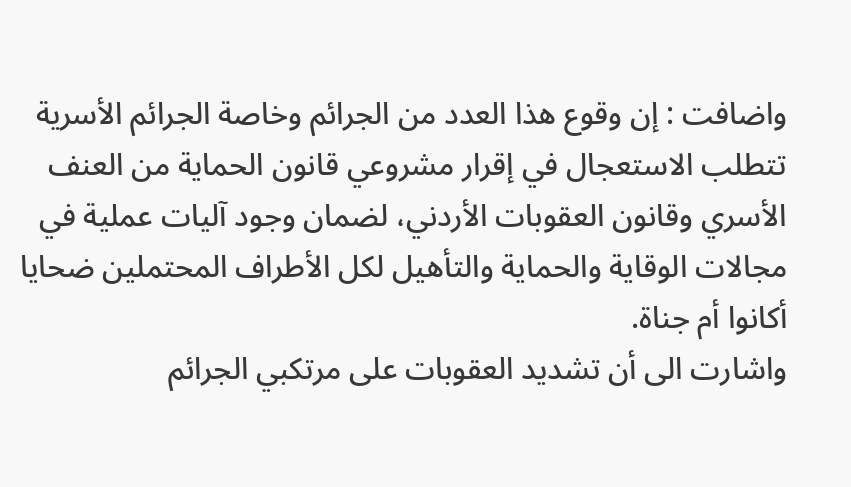واضافت : إن وقوع هذا العدد من الجرائم وخاصة الجرائم الأسرية تتطلب الاستعجال في إقرار مشروعي قانون الحماية من العنف الأسري وقانون العقوبات الأردني، لضمان وجود آليات عملية في مجالات الوقاية والحماية والتأهيل لكل الأطراف المحتملين ضحايا أكانوا أم جناة.
واشارت الى أن تشديد العقوبات على مرتكبي الجرائم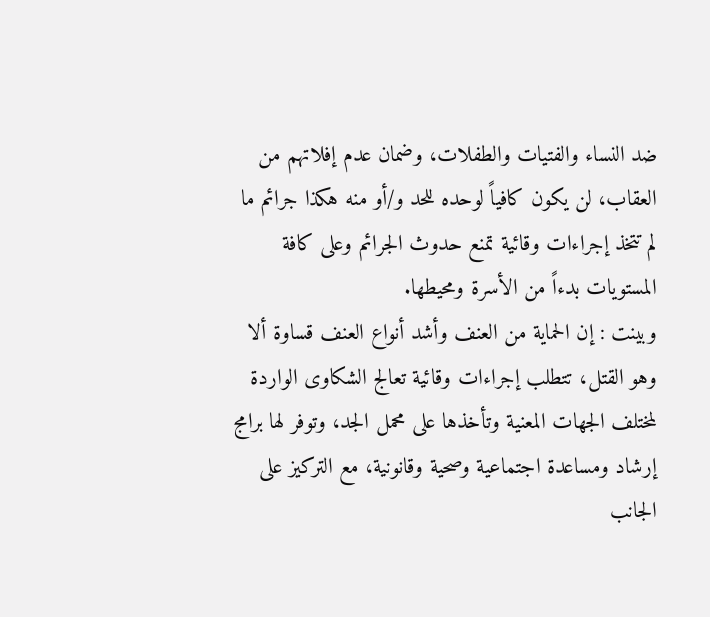ضد النساء والفتيات والطفلات، وضمان عدم إفلاتهم من العقاب، لن يكون كافياً لوحده للحد و/أو منه هكذا جرائم ما لم تتخذ إجراءات وقائية تمنع حدوث الجرائم وعلى كافة المستويات بدءاً من الأسرة ومحيطها.
وبينت : إن الحماية من العنف وأشد أنواع العنف قساوة ألا وهو القتل، تتطلب إجراءات وقائية تعالج الشكاوى الواردة لمختلف الجهات المعنية وتأخذها على محمل الجد، وتوفر لها برامج إرشاد ومساعدة اجتماعية وصحية وقانونية، مع التركيز على الجانب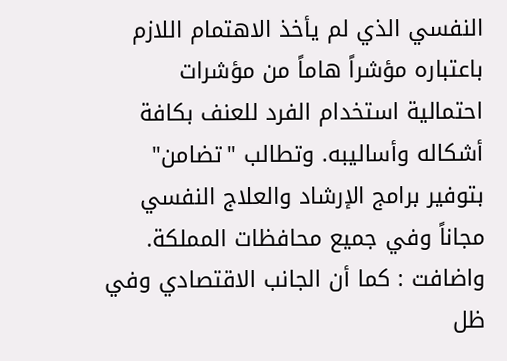النفسي الذي لم يأخذ الاهتمام اللازم باعتباره مؤشراً هاماً من مؤشرات احتمالية استخدام الفرد للعنف بكافة أشكاله وأساليبه. وتطالب "تضامن" بتوفير برامج الإرشاد والعلاج النفسي مجاناً وفي جميع محافظات المملكة.
واضافت : كما أن الجانب الاقتصادي وفي ظل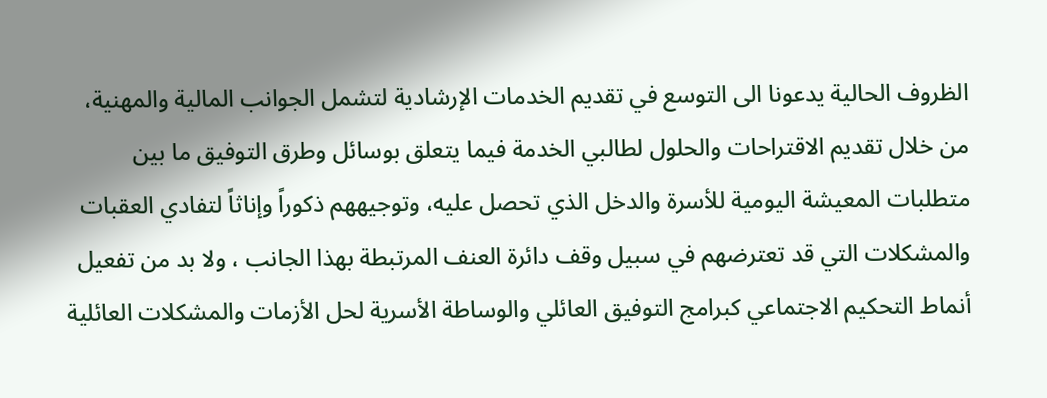الظروف الحالية يدعونا الى التوسع في تقديم الخدمات الإرشادية لتشمل الجوانب المالية والمهنية، من خلال تقديم الاقتراحات والحلول لطالبي الخدمة فيما يتعلق بوسائل وطرق التوفيق ما بين متطلبات المعيشة اليومية للأسرة والدخل الذي تحصل عليه، وتوجيههم ذكوراً وإناثاً لتفادي العقبات والمشكلات التي قد تعترضهم في سبيل وقف دائرة العنف المرتبطة بهذا الجانب ، ولا بد من تفعيل أنماط التحكيم الاجتماعي كبرامج التوفيق العائلي والوساطة الأسرية لحل الأزمات والمشكلات العائلية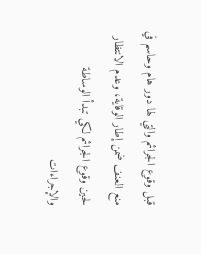قبل وقوع الجرائم والتي لها دور هام وحاسم في منع العنف ضمن إطار الوقاية، وعدم الانتظار لحين وقوع الجرائم لكي تبدأ الوساطة والإجراءات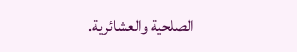الصلحية والعشائرية.